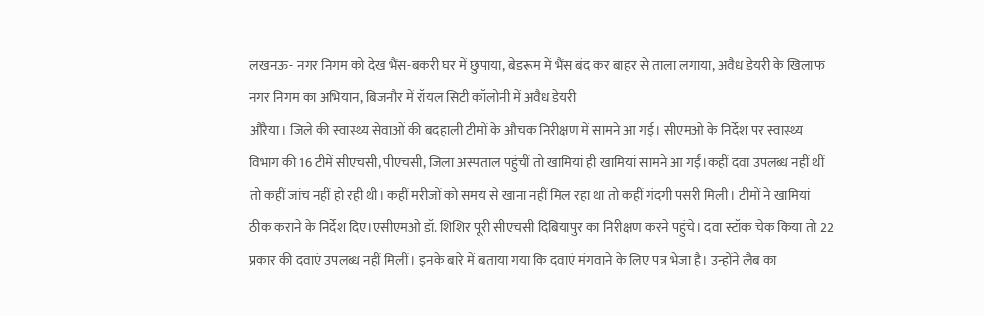लखनऊ- नगर निगम को देख भैंस-बकरी घर में छुपाया, बेडरूम में भैंस बंद कर बाहर से ताला लगाया, अवैध डेयरी के खिलाफ नगर निगम का अभियान, बिजनौर में रॉयल सिटी कॉलोनी में अवैध डेयरी
औरैया। जिले की स्वास्थ्य सेवाओं की बदहाली टीमों के औचक निरीक्षण में सामने आ गई। सीएमओ के निर्देश पर स्वास्थ्य विभाग की 16 टीमें सीएचसी, पीएचसी, जिला अस्पताल पहुंचीं तो खामियां ही खामियां सामने आ गईं।कहीं दवा उपलब्ध नहीं थीं तो कहीं जांच नहीं हो रही थी। कहीं मरीजों को समय से खाना नहीं मिल रहा था तो कहीं गंदगी पसरी मिली। टीमों ने खामियां ठीक कराने के निर्देश दिए।एसीएमओ डॉ. शिशिर पूरी सीएचसी दिबियापुर का निरीक्षण करने पहुंचे। दवा स्टॉक चेक किया तो 22 प्रकार की दवाएं उपलब्ध नहीं मिलीं। इनके बारे में बताया गया कि दवाएं मंगवाने के लिए पत्र भेजा है। उन्होंने लैब का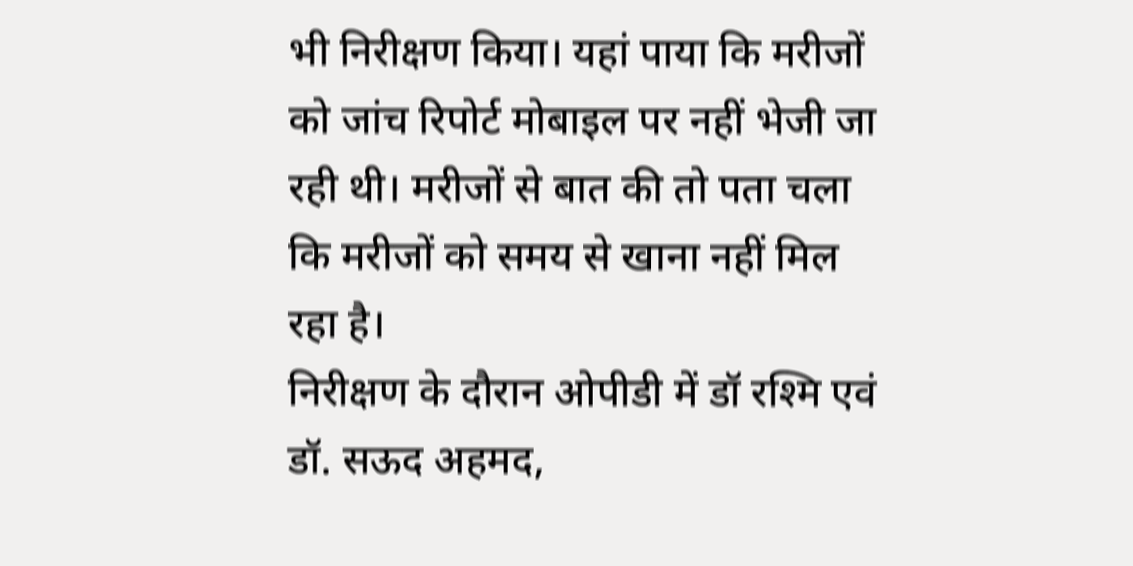भी निरीक्षण किया। यहां पाया कि मरीजों को जांच रिपोर्ट मोबाइल पर नहीं भेजी जा रही थी। मरीजों से बात की तो पता चला कि मरीजों को समय से खाना नहीं मिल रहा है।
निरीक्षण के दौरान ओपीडी में डॉ रश्मि एवं डॉ. सऊद अहमद,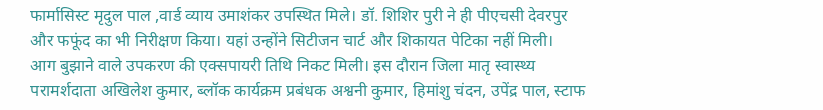फार्मासिस्ट मृदुल पाल ,वार्ड व्याय उमाशंकर उपस्थित मिले। डॉ. शिशिर पुरी ने ही पीएचसी देवरपुर और फफूंद का भी निरीक्षण किया। यहां उन्होंने सिटीजन चार्ट और शिकायत पेटिका नहीं मिली।
आग बुझाने वाले उपकरण की एक्सपायरी तिथि निकट मिली। इस दौरान जिला मातृ स्वास्थ्य परामर्शदाता अखिलेश कुमार, ब्लॉक कार्यक्रम प्रबंधक अश्वनी कुमार, हिमांशु चंदन, उपेंद्र पाल, स्टाफ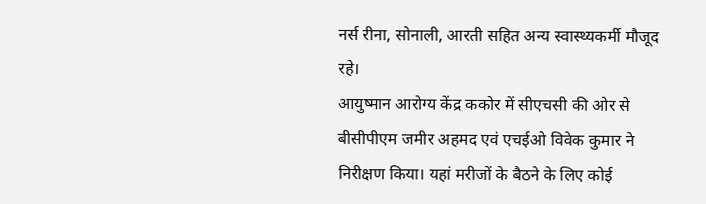नर्स रीना, सोनाली, आरती सहित अन्य स्वास्थ्यकर्मी मौजूद रहे।
आयुष्मान आरोग्य केंद्र ककोर में सीएचसी की ओर से बीसीपीएम जमीर अहमद एवं एचईओ विवेक कुमार ने निरीक्षण किया। यहां मरीजों के बैठने के लिए कोई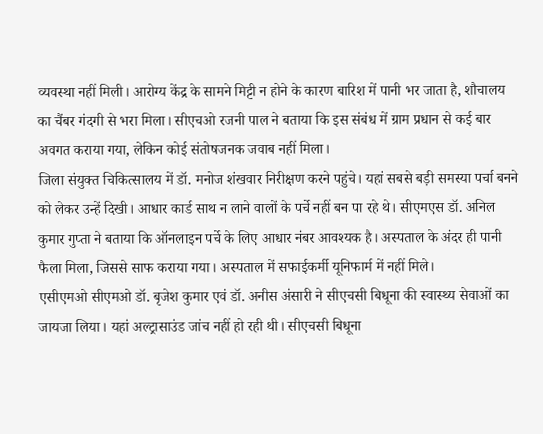व्यवस्था नहीं मिली। आरोग्य केंद्र के सामने मिट्टी न होने के कारण बारिश में पानी भर जाता है, शौचालय का चैंबर गंदगी से भरा मिला। सीएचओ रजनी पाल ने बताया कि इस संबंध में ग्राम प्रधान से कई बार अवगत कराया गया, लेकिन कोई संतोषजनक जवाब नहीं मिला।
जिला संयुक्त चिकित्सालय में डॉ. मनोज शंखवार निरीक्षण करने पहुंचे। यहां सबसे बड़ी समस्या पर्चा बनने को लेकर उन्हें दिखी। आधार कार्ड साथ न लाने वालों के पर्चे नहीं बन पा रहे थे। सीएमएस डॉ. अनिल कुमार गुप्ता ने बताया कि ऑनलाइन पर्चे के लिए आधार नंबर आवश्यक है। अस्पताल के अंदर ही पानी फैला मिला, जिससे साफ कराया गया। अस्पताल में सफाईकर्मी यूनिफार्म में नहीं मिले।
एसीएमओ सीएमओ डॉ. बृजेश कुमार एवं डॉ. अनीस अंसारी ने सीएचसी बिधूना की स्वास्थ्य सेवाओं का जायजा लिया। यहां अल्ट्रासाउंड जांच नहीं हो रही थी। सीएचसी बिधूना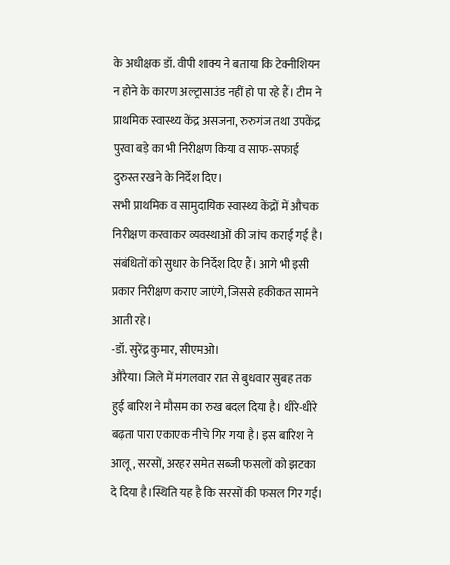के अधीक्षक डॉ. वीपी शाक्य ने बताया कि टेक्नीशियन न होने के कारण अल्ट्रासाउंड नहीं हो पा रहे हैं। टीम ने प्राथमिक स्वास्थ्य केंद्र असजना, रुरुगंज तथा उपकेंद्र पुरवा बड़े का भी निरीक्षण किया व साफ-सफाई दुरुस्त रखने के निर्देश दिए।
सभी प्राथमिक व सामुदायिक स्वास्थ्य केंद्रों में औचक निरीक्षण करवाकर व्यवस्थाओं की जांच कराई गई है। संबंधितों को सुधार के निर्देश दिए हैं। आगे भी इसी प्रकार निरीक्षण कराए जाएंगे, जिससे हकीकत सामने आती रहे।
-डॉ. सुरेंद्र कुमार, सीएमओ।
औरैया। जिले में मंगलवार रात से बुधवार सुबह तक हुई बारिश ने मौसम का रुख बदल दिया है। धीरे-धीरे बढ़ता पारा एकाएक नीचे गिर गया है। इस बारिश ने आलू, सरसों, अरहर समेत सब्जी फसलों को झटका दे दिया है।स्थिति यह है कि सरसों की फसल गिर गई।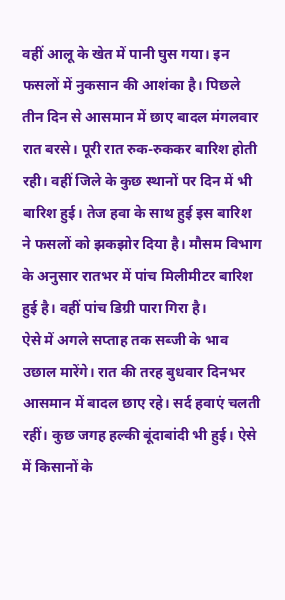वहीं आलू के खेत में पानी घुस गया। इन फसलों में नुकसान की आशंका है। पिछले तीन दिन से आसमान में छाए बादल मंगलवार रात बरसे। पूरी रात रुक-रुककर बारिश होती रही। वहीं जिले के कुछ स्थानों पर दिन में भी बारिश हुई। तेज हवा के साथ हुई इस बारिश ने फसलों को झकझोर दिया है। मौसम विभाग के अनुसार रातभर में पांच मिलीमीटर बारिश हुई है। वहीं पांच डिग्री पारा गिरा है।
ऐसे में अगले सप्ताह तक सब्जी के भाव उछाल मारेंगे। रात की तरह बुधवार दिनभर आसमान में बादल छाए रहे। सर्द हवाएं चलती रहीं। कुछ जगह हल्की बूंदाबांदी भी हुई। ऐसे में किसानों के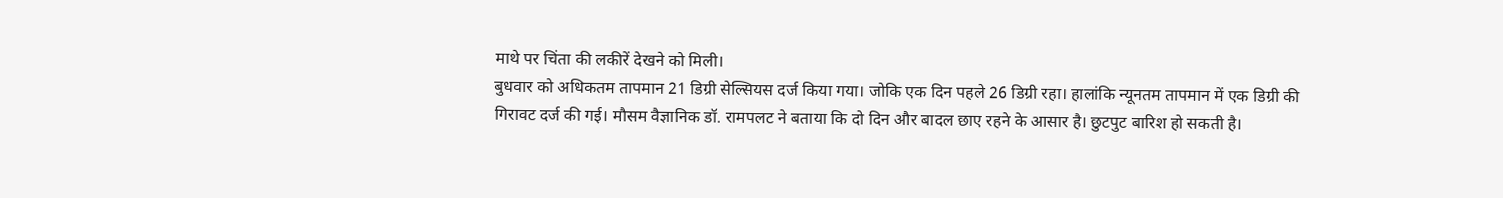माथे पर चिंता की लकीरें देखने को मिली।
बुधवार को अधिकतम तापमान 21 डिग्री सेल्सियस दर्ज किया गया। जोकि एक दिन पहले 26 डिग्री रहा। हालांकि न्यूनतम तापमान में एक डिग्री की गिरावट दर्ज की गई। मौसम वैज्ञानिक डॉ. रामपलट ने बताया कि दो दिन और बादल छाए रहने के आसार है। छुटपुट बारिश हो सकती है।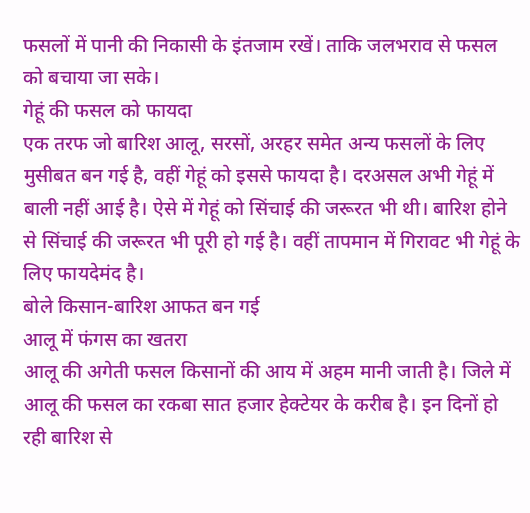फसलों में पानी की निकासी के इंतजाम रखें। ताकि जलभराव से फसल को बचाया जा सके।
गेहूं की फसल को फायदा
एक तरफ जो बारिश आलू, सरसों, अरहर समेत अन्य फसलों के लिए मुसीबत बन गई है, वहीं गेहूं को इससे फायदा है। दरअसल अभी गेहूं में बाली नहीं आई है। ऐसे में गेहूं को सिंचाई की जरूरत भी थी। बारिश होने से सिंचाई की जरूरत भी पूरी हो गई है। वहीं तापमान में गिरावट भी गेहूं के लिए फायदेमंद है।
बोले किसान-बारिश आफत बन गई
आलू में फंगस का खतरा
आलू की अगेती फसल किसानों की आय में अहम मानी जाती है। जिले में आलू की फसल का रकबा सात हजार हेक्टेयर के करीब है। इन दिनों हो रही बारिश से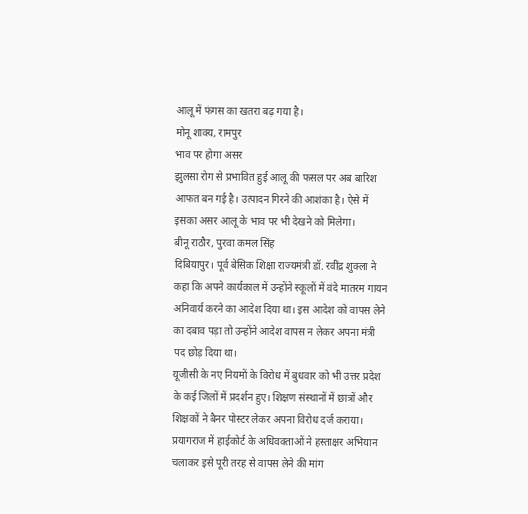आलू में फंगस का खतरा बढ़ गया है।
मोनू शाक्य, रामपुर
भाव पर होगा असर
झुलसा रोग से प्रभावित हुई आलू की फसल पर अब बारिश आफत बन गई है। उत्पादन गिरने की आशंका है। ऐसे में इसका असर आलू के भाव पर भी देखने को मिलेगा।
बीनू राठौर, पुरवा कमल सिंह
दिबियापुर। पूर्व बेसिक शिक्षा राज्यमंत्री डॉ. रवींद्र शुक्ला ने कहा कि अपने कार्यकाल में उन्होंने स्कूलों में वंदे मातरम गायन अनिवार्य करने का आदेश दिया था। इस आदेश को वापस लेने का दबाव पड़ा तो उन्होंने आदेश वापस न लेकर अपना मंत्री पद छोड़ दिया था।
यूजीसी के नए नियमों के विरोध में बुधवार को भी उत्तर प्रदेश के कई जिलों में प्रदर्शन हुए। शिक्षण संस्थानों में छात्रों और शिक्षकों ने बैनर पोस्टर लेकर अपना विरोध दर्ज कराया। प्रयागराज में हाईकोर्ट के अधिवक्ताओं ने हस्ताक्षर अभियान चलाकर इसे पूरी तरह से वापस लेने की मांग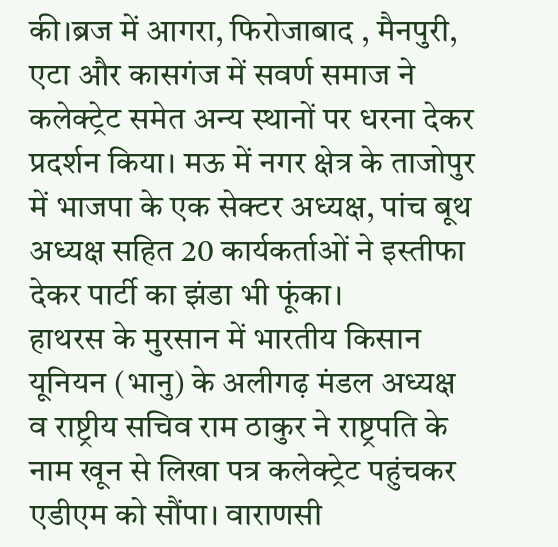की।ब्रज में आगरा, फिरोजाबाद , मैनपुरी, एटा और कासगंज में सवर्ण समाज ने कलेक्ट्रेट समेत अन्य स्थानों पर धरना देकर प्रदर्शन किया। मऊ में नगर क्षेत्र के ताजोपुर में भाजपा के एक सेक्टर अध्यक्ष, पांच बूथ अध्यक्ष सहित 20 कार्यकर्ताओं ने इस्तीफा देकर पार्टी का झंडा भी फूंका।
हाथरस के मुरसान में भारतीय किसान यूनियन (भानु) के अलीगढ़ मंडल अध्यक्ष व राष्ट्रीय सचिव राम ठाकुर ने राष्ट्रपति के नाम खून से लिखा पत्र कलेक्ट्रेट पहुंचकर एडीएम को सौंपा। वाराणसी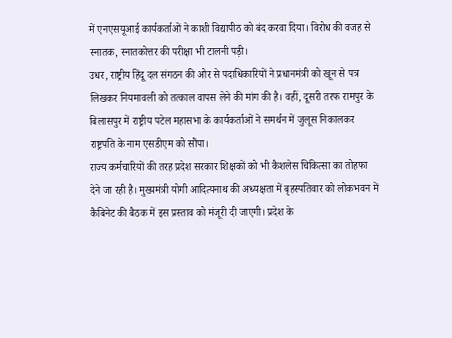में एनएसयूआई कार्यकर्ताओं ने काशी विद्यापीठ को बंद करवा दिया। विरोध की वजह से स्नातक, स्नातकोत्तर की परीक्षा भी टालनी पड़ी।
उधर, राष्ट्रीय हिंदू दल संगठन की ओर से पदाधिकारियों ने प्रधानमंत्री को खून से पत्र लिखकर नियमावली को तत्काल वापस लेने की मांग की है। वहीं, दूसरी तरफ रामपुर के बिलासपुर में राष्ट्रीय पटेल महासभा के कार्यकर्ताओं ने समर्थन में जुलूस निकालकर राष्ट्रपति के नाम एसडीएम को सौंपा।
राज्य कर्मचारियों की तरह प्रदेश सरकार शिक्षकों को भी कैशलेस चिकित्सा का तोहफा देने जा रही है। मुख्यमंत्री योगी आदित्यनाथ की अध्यक्षता में बृहस्पतिवार को लोकभवन में कैबिनेट की बैठक में इस प्रस्ताव को मंजूरी दी जाएगी। प्रदेश के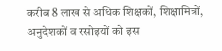करीब 8 लाख से अधिक शिक्षकों, शिक्षामित्रों, अनुदेशकों व रसोइयों को इस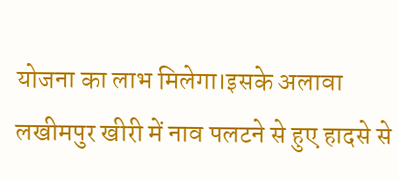योजना का लाभ मिलेगा।इसके अलावा लखीमपुर खीरी में नाव पलटने से हुए हादसे से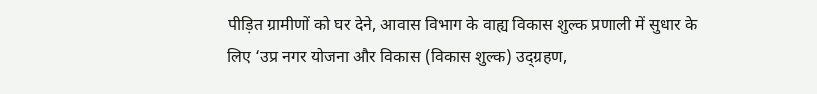पीड़ित ग्रामीणों को घर देने, आवास विभाग के वाह्य विकास शुल्क प्रणाली में सुधार के लिए ‘उप्र नगर योजना और विकास (विकास शुल्क) उद्ग्रहण,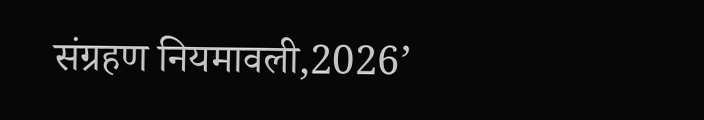संग्रहण नियमावली,2026’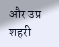और उप्र शहरी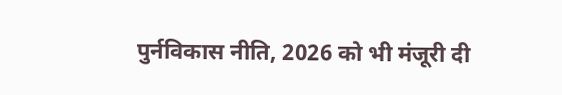पुर्नविकास नीति, 2026 को भी मंजूरी दी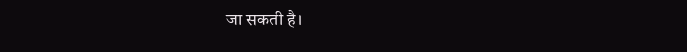जा सकती है।